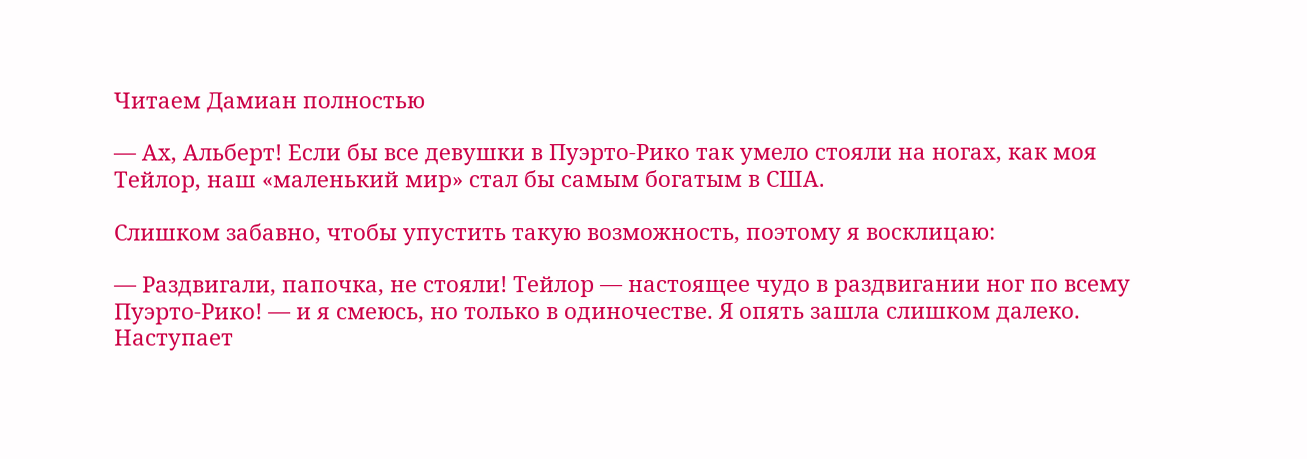Читаем Дамиан полностью

— Ах, Альберт! Если бы все девушки в Пуэрто-Рико так умело стояли на ногах, как моя Тейлор, наш «маленький мир» стал бы самым богатым в США.

Слишком забавно, чтобы упустить такую возможность, поэтому я восклицаю:

— Раздвигали, папочка, не стояли! Тейлор — настоящее чудо в раздвигании ног по всему Пуэрто-Рико! — и я смеюсь, но только в одиночестве. Я опять зашла слишком далеко. Наступает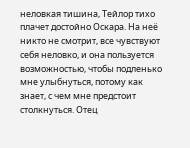неловкая тишина, Тейлор тихо плачет достойно Оскара. На неё никто не смотрит, все чувствуют себя неловко, и она пользуется возможностью, чтобы подленько мне улыбнуться, потому как знает, с чем мне предстоит столкнуться. Отец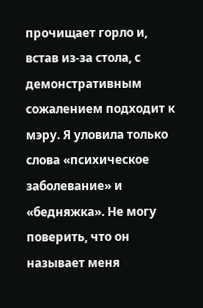прочищает горло и, встав из-за стола, с демонстративным сожалением подходит к мэру. Я уловила только слова «психическое заболевание» и «бедняжка». Не могу поверить, что он называет меня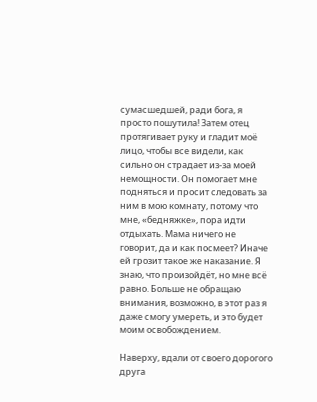сумасшедшей, ради бога, я просто пошутила! Затем отец протягивает руку и гладит моё лицо, чтобы все видели, как сильно он страдает из-за моей немощности. Он помогает мне подняться и просит следовать за ним в мою комнату, потому что мне, «бедняжке», пора идти отдыхать. Мама ничего не говорит, да и как посмеет? Иначе ей грозит такое же наказание. Я знаю, что произойдёт, но мне всё равно. Больше не обращаю внимания, возможно, в этот раз я даже смогу умереть, и это будет моим освобождением.

Наверху, вдали от своего дорогого друга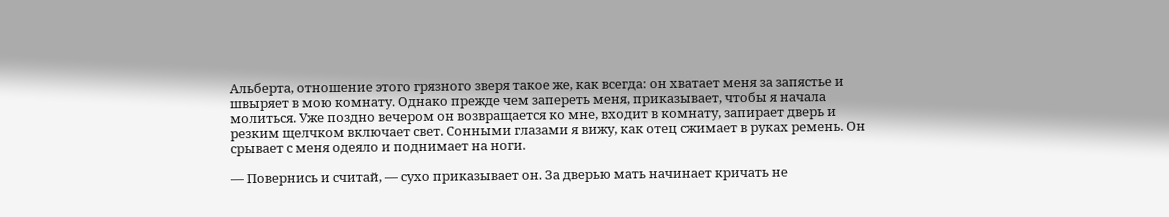Альберта, отношение этого грязного зверя такое же, как всегда: он хватает меня за запястье и швыряет в мою комнату. Однако прежде чем запереть меня, приказывает, чтобы я начала молиться. Уже поздно вечером он возвращается ко мне, входит в комнату, запирает дверь и резким щелчком включает свет. Сонными глазами я вижу, как отец сжимает в руках ремень. Он срывает с меня одеяло и поднимает на ноги.

— Повернись и считай, — сухо приказывает он. За дверью мать начинает кричать не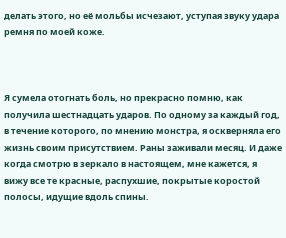делать этого, но её мольбы исчезают, уступая звуку удара ремня по моей коже.



Я сумела отогнать боль, но прекрасно помню, как получила шестнадцать ударов. По одному за каждый год, в течение которого, по мнению монстра, я оскверняла его жизнь своим присутствием. Раны заживали месяц. И даже когда смотрю в зеркало в настоящем, мне кажется, я вижу все те красные, распухшие, покрытые коростой полосы, идущие вдоль спины.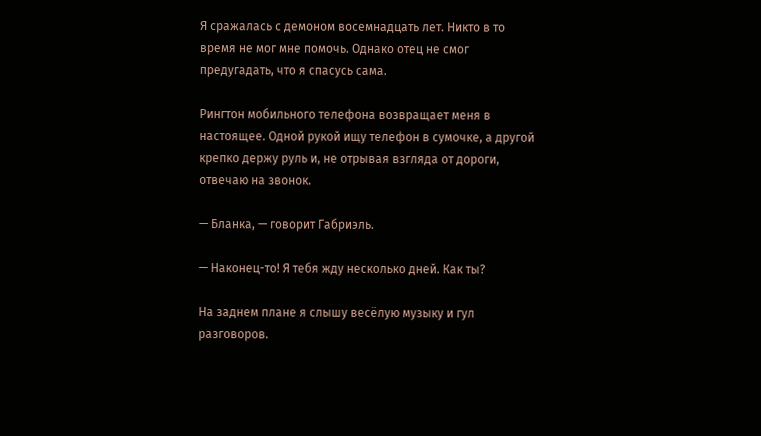Я сражалась с демоном восемнадцать лет. Никто в то время не мог мне помочь. Однако отец не смог предугадать, что я спасусь сама.

Рингтон мобильного телефона возвращает меня в настоящее. Одной рукой ищу телефон в сумочке, а другой крепко держу руль и, не отрывая взгляда от дороги, отвечаю на звонок.

— Бланка, — говорит Габриэль.

— Наконец-то! Я тебя жду несколько дней. Как ты?

На заднем плане я слышу весёлую музыку и гул разговоров.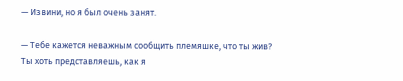— Извини, но я был очень занят.

— Тебе кажется неважным сообщить племяшке, что ты жив? Ты хоть представляешь, как я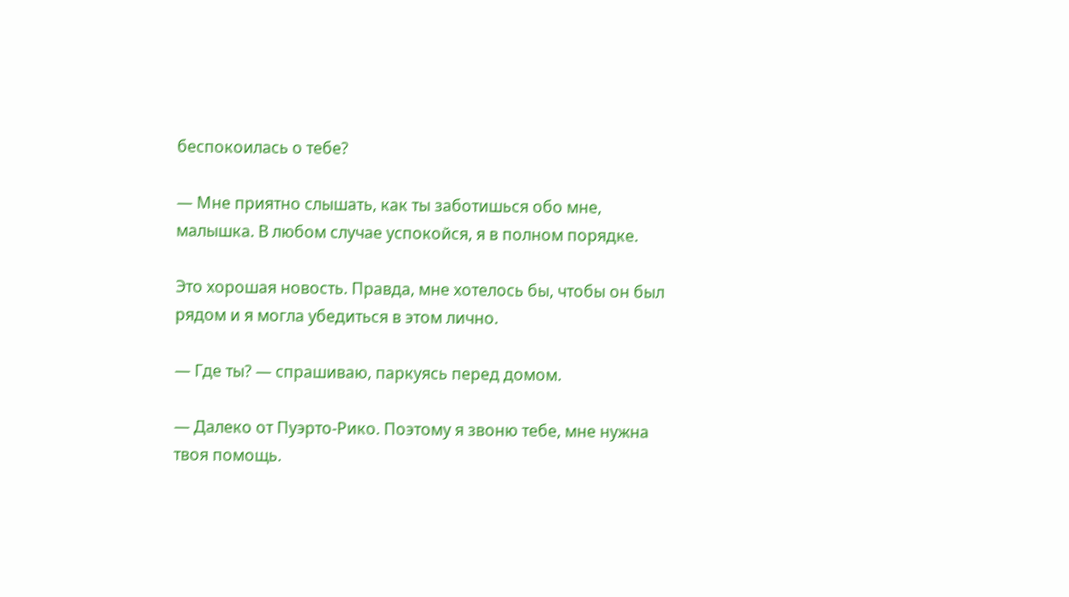беспокоилась о тебе?

— Мне приятно слышать, как ты заботишься обо мне, малышка. В любом случае успокойся, я в полном порядке.

Это хорошая новость. Правда, мне хотелось бы, чтобы он был рядом и я могла убедиться в этом лично.

— Где ты? — спрашиваю, паркуясь перед домом.

— Далеко от Пуэрто-Рико. Поэтому я звоню тебе, мне нужна твоя помощь.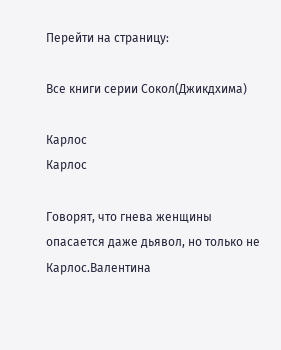Перейти на страницу:

Все книги серии Сокол(Джикдхима)

Карлос
Карлос

Говорят, что гнева женщины опасается даже дьявол, но только не Карлос.Валентина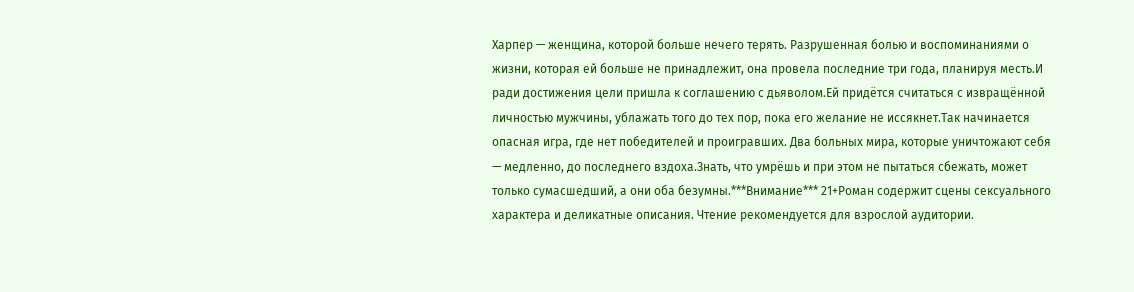Харпер — женщина, которой больше нечего терять. Разрушенная болью и воспоминаниями о жизни, которая ей больше не принадлежит, она провела последние три года, планируя месть.И ради достижения цели пришла к соглашению с дьяволом.Ей придётся считаться с извращённой личностью мужчины, ублажать того до тех пор, пока его желание не иссякнет.Так начинается опасная игра, где нет победителей и проигравших. Два больных мира, которые уничтожают себя — медленно, до последнего вздоха.Знать, что умрёшь и при этом не пытаться сбежать, может только сумасшедший, а они оба безумны.***Внимание*** 21+Роман содержит сцены сексуального характера и деликатные описания. Чтение рекомендуется для взрослой аудитории.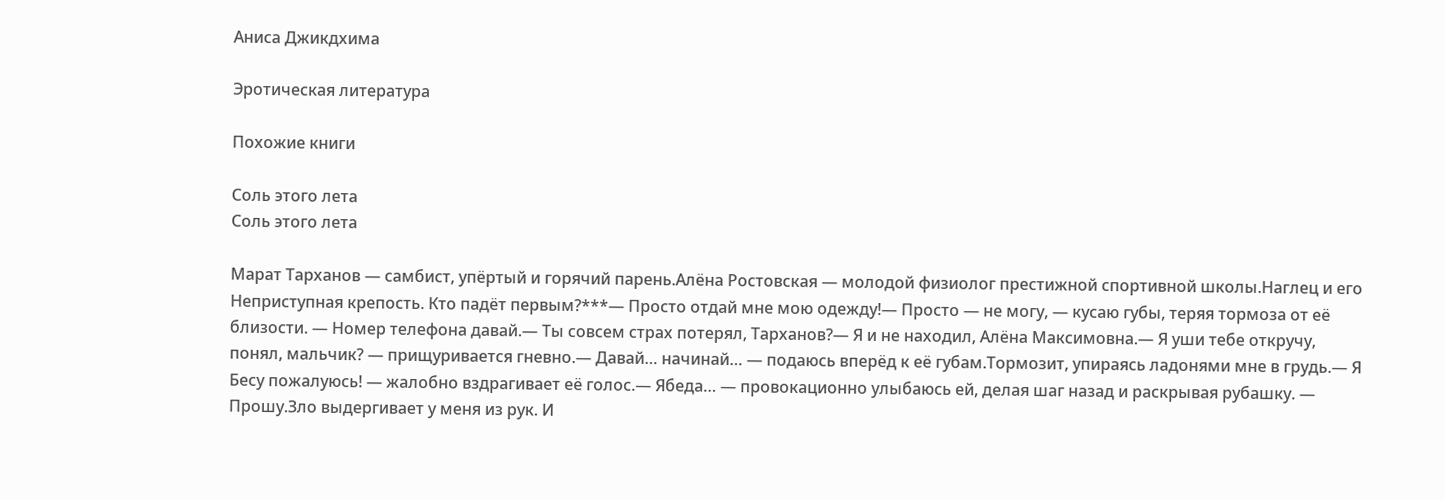Аниса Джикдхима

Эротическая литература

Похожие книги

Соль этого лета
Соль этого лета

Марат Тарханов — самбист, упёртый и горячий парень.Алёна Ростовская — молодой физиолог престижной спортивной школы.Наглец и его Неприступная крепость. Кто падёт первым?***— Просто отдай мне мою одежду!— Просто — не могу, — кусаю губы, теряя тормоза от еë близости. — Номер телефона давай.— Ты совсем страх потерял, Тарханов?— Я и не находил, Алёна Максимовна.— Я уши тебе откручу, понял, мальчик? — прищуривается гневно.— Давай… начинай… — подаюсь вперёд к её губам.Тормозит, упираясь ладонями мне в грудь.— Я Бесу пожалуюсь! — жалобно вздрагивает еë голос.— Ябеда… — провокационно улыбаюсь ей, делая шаг назад и раскрывая рубашку. — Прошу.Зло выдергивает у меня из рук. И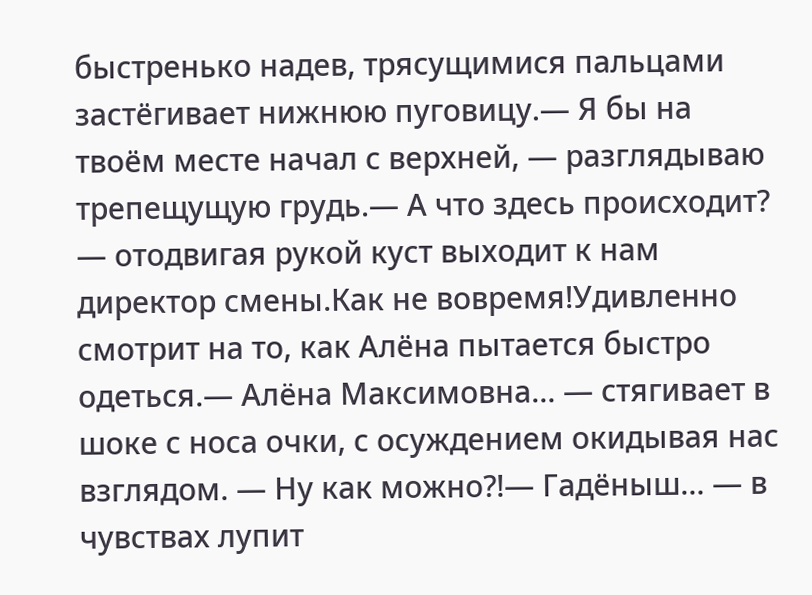быстренько надев, трясущимися пальцами застёгивает нижнюю пуговицу.— Я бы на твоём месте начал с верхней, — разглядываю трепещущую грудь.— А что здесь происходит? — отодвигая рукой куст выходит к нам директор смены.Как не вовремя!Удивленно смотрит на то, как Алёна пытается быстро одеться.— Алëна Максимовна… — стягивает в шоке с носа очки, с осуждением окидывая нас взглядом. — Ну как можно?!— Гадёныш… — в чувствах лупит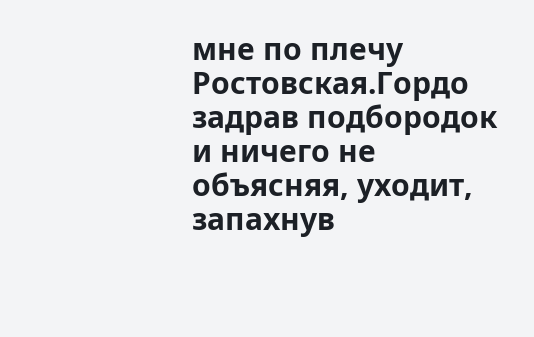мне по плечу Ростовская.Гордо задрав подбородок и ничего не объясняя, уходит, запахнув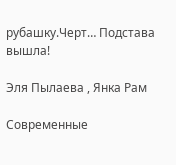рубашку.Черт… Подстава вышла!

Эля Пылаева , Янка Рам

Современные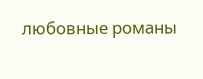любовные романы